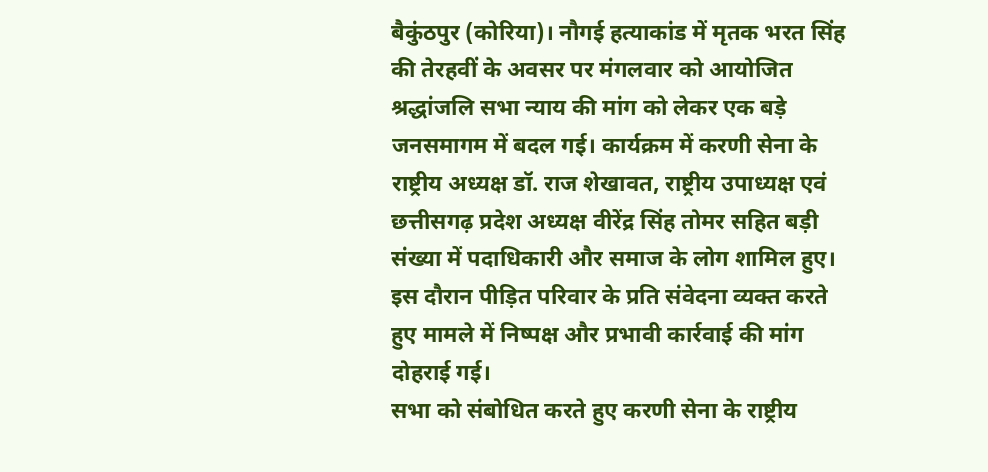बैकुंठपुर (कोरिया)। नौगई हत्याकांड में मृतक भरत सिंह की तेरहवीं के अवसर पर मंगलवार को आयोजित श्रद्धांजलि सभा न्याय की मांग को लेकर एक बड़े जनसमागम में बदल गई। कार्यक्रम में करणी सेना के राष्ट्रीय अध्यक्ष डॉ. राज शेखावत, राष्ट्रीय उपाध्यक्ष एवं छत्तीसगढ़ प्रदेश अध्यक्ष वीरेंद्र सिंह तोमर सहित बड़ी संख्या में पदाधिकारी और समाज के लोग शामिल हुए। इस दौरान पीड़ित परिवार के प्रति संवेदना व्यक्त करते हुए मामले में निष्पक्ष और प्रभावी कार्रवाई की मांग दोहराई गई।
सभा को संबोधित करते हुए करणी सेना के राष्ट्रीय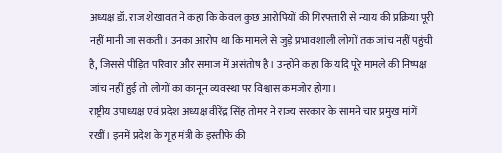अध्यक्ष डॉ. राज शेखावत ने कहा कि केवल कुछ आरोपियों की गिरफ्तारी से न्याय की प्रक्रिया पूरी नहीं मानी जा सकती। उनका आरोप था कि मामले से जुड़े प्रभावशाली लोगों तक जांच नहीं पहुंची है, जिससे पीड़ित परिवार और समाज में असंतोष है। उन्होंने कहा कि यदि पूरे मामले की निष्पक्ष जांच नहीं हुई तो लोगों का कानून व्यवस्था पर विश्वास कमजोर होगा।
राष्ट्रीय उपाध्यक्ष एवं प्रदेश अध्यक्ष वीरेंद्र सिंह तोमर ने राज्य सरकार के सामने चार प्रमुख मांगें रखीं। इनमें प्रदेश के गृह मंत्री के इस्तीफे की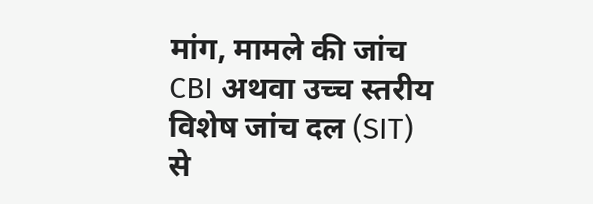मांग, मामले की जांच CBI अथवा उच्च स्तरीय विशेष जांच दल (SIT) से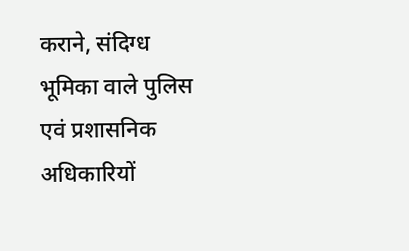कराने, संदिग्ध भूमिका वाले पुलिस एवं प्रशासनिक अधिकारियों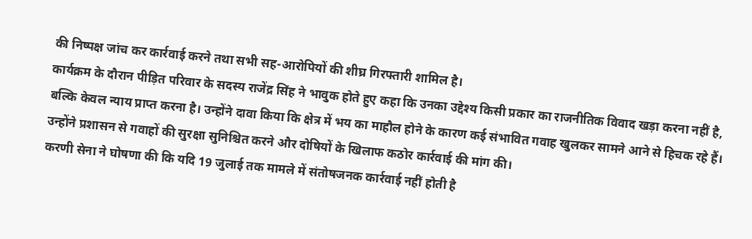की निष्पक्ष जांच कर कार्रवाई करने तथा सभी सह-आरोपियों की शीघ्र गिरफ्तारी शामिल है।
कार्यक्रम के दौरान पीड़ित परिवार के सदस्य राजेंद्र सिंह ने भावुक होते हुए कहा कि उनका उद्देश्य किसी प्रकार का राजनीतिक विवाद खड़ा करना नहीं है, बल्कि केवल न्याय प्राप्त करना है। उन्होंने दावा किया कि क्षेत्र में भय का माहौल होने के कारण कई संभावित गवाह खुलकर सामने आने से हिचक रहे हैं। उन्होंने प्रशासन से गवाहों की सुरक्षा सुनिश्चित करने और दोषियों के खिलाफ कठोर कार्रवाई की मांग की।
करणी सेना ने घोषणा की कि यदि 19 जुलाई तक मामले में संतोषजनक कार्रवाई नहीं होती है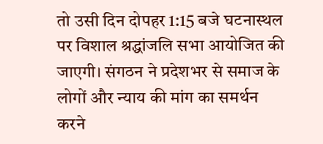तो उसी दिन दोपहर 1:15 बजे घटनास्थल पर विशाल श्रद्धांजलि सभा आयोजित की जाएगी। संगठन ने प्रदेशभर से समाज के लोगों और न्याय की मांग का समर्थन करने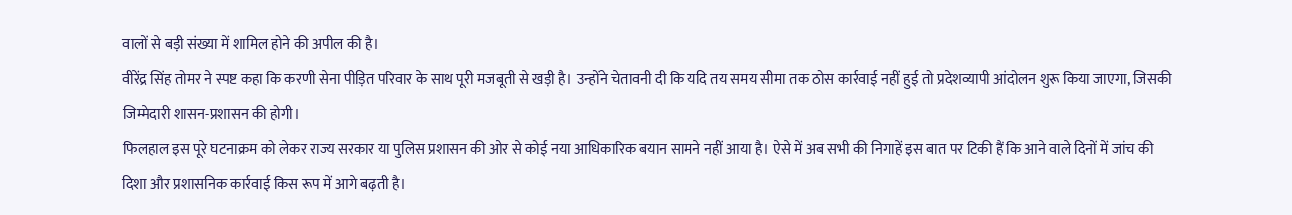वालों से बड़ी संख्या में शामिल होने की अपील की है।
वीरेंद्र सिंह तोमर ने स्पष्ट कहा कि करणी सेना पीड़ित परिवार के साथ पूरी मजबूती से खड़ी है। उन्होंने चेतावनी दी कि यदि तय समय सीमा तक ठोस कार्रवाई नहीं हुई तो प्रदेशव्यापी आंदोलन शुरू किया जाएगा, जिसकी जिम्मेदारी शासन-प्रशासन की होगी।
फिलहाल इस पूरे घटनाक्रम को लेकर राज्य सरकार या पुलिस प्रशासन की ओर से कोई नया आधिकारिक बयान सामने नहीं आया है। ऐसे में अब सभी की निगाहें इस बात पर टिकी हैं कि आने वाले दिनों में जांच की दिशा और प्रशासनिक कार्रवाई किस रूप में आगे बढ़ती है।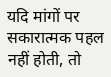यदि मांगों पर सकारात्मक पहल नहीं होती, तो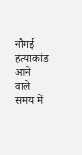नौगई हत्याकांड आने वाले समय में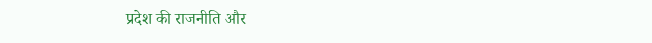प्रदेश की राजनीति और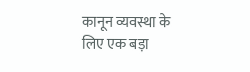कानून व्यवस्था के लिए एक बड़ा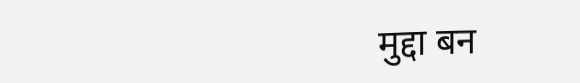मुद्दा बन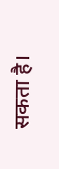सकता है।